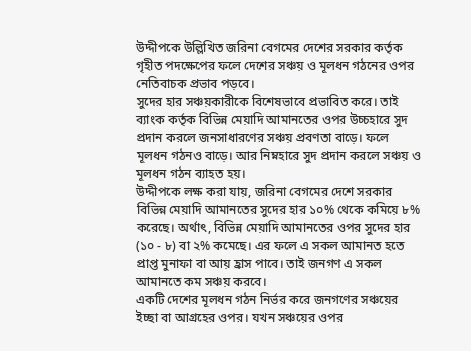উদ্দীপকে উল্লিখিত জরিনা বেগমের দেশের সরকার কর্তৃক গৃহীত পদক্ষেপের ফলে দেশের সঞ্চয় ও মূলধন গঠনের ওপর নেতিবাচক প্রভাব পড়বে।
সুদের হার সঞ্চয়কারীকে বিশেষভাবে প্রভাবিত করে। তাই ব্যাংক কর্তৃক বিভিন্ন মেয়াদি আমানতের ওপর উচ্চহারে সুদ প্রদান করলে জনসাধারণের সঞ্চয় প্রবণতা বাড়ে। ফলে মূলধন গঠনও বাড়ে। আর নিম্নহারে সুদ প্রদান করলে সঞ্চয় ও মূলধন গঠন ব্যাহত হয়।
উদ্দীপকে লক্ষ করা যায়, জরিনা বেগমের দেশে সরকার বিভিন্ন মেয়াদি আমানতের সুদের হার ১০% থেকে কমিয়ে ৮% করেছে। অর্থাৎ, বিভিন্ন মেয়াদি আমানতের ওপর সুদের হার (১০ - ৮) বা ২% কমেছে। এর ফলে এ সকল আমানত হতে প্রাপ্ত মুনাফা বা আয় হ্রাস পাবে। তাই জনগণ এ সকল আমানতে কম সঞ্চয় করবে।
একটি দেশের মূলধন গঠন নির্ভর করে জনগণের সঞ্চয়ের ইচ্ছা বা আগ্রহের ওপর। যখন সঞ্চয়ের ওপর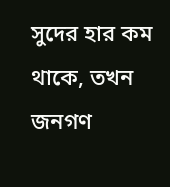সুদের হার কম থাকে, তখন জনগণ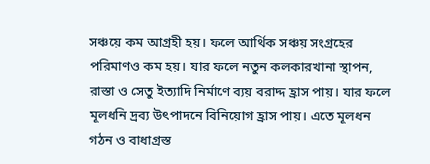সঞ্চয়ে কম আগ্রহী হয়। ফলে আর্থিক সঞ্চয় সংগ্রহের পরিমাণও কম হয়। যার ফলে নতুন কলকারখানা স্থাপন, রাস্তা ও সেতু ইত্যাদি নির্মাণে ব্যয় বরাদ্দ হ্রাস পায়। যার ফলে মূলধনি দ্রব্য উৎপাদনে বিনিয়োগ হ্রাস পায়। এতে মূলধন গঠন ও বাধাগ্রস্ত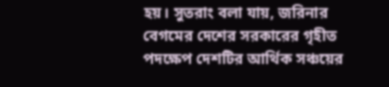হয়। সুতরাং বলা যায়, জরিনার বেগমের দেশের সরকারের গৃহীত পদক্ষেপ দেশটির আর্থিক সঞ্চয়ের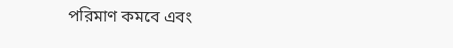পরিমাণ কমবে এবং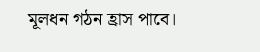মূলধন গঠন হ্রাস পাবে।